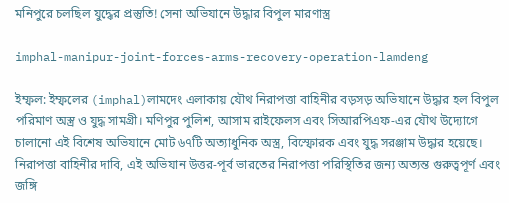মনিপুরে চলছিল যুদ্ধের প্রস্তুতি! সেনা অভিযানে উদ্ধার বিপুল মারণাস্ত্র

imphal-manipur-joint-forces-arms-recovery-operation-lamdeng

ইম্ফল: ইম্ফলের (imphal)লামদেং এলাকায় যৌথ নিরাপত্তা বাহিনীর বড়সড় অভিযানে উদ্ধার হল বিপুল পরিমাণ অস্ত্র ও যুদ্ধ সামগ্রী। মণিপুর পুলিশ, আসাম রাইফেলস এবং সিআরপিএফ-এর যৌথ উদ্যোগে চালানো এই বিশেষ অভিযানে মোট ৬৭টি অত্যাধুনিক অস্ত্র, বিস্ফোরক এবং যুদ্ধ সরঞ্জাম উদ্ধার হয়েছে। নিরাপত্তা বাহিনীর দাবি, এই অভিযান উত্তর-পূর্ব ভারতের নিরাপত্তা পরিস্থিতির জন্য অত্যন্ত গুরুত্বপূর্ণ এবং জঙ্গি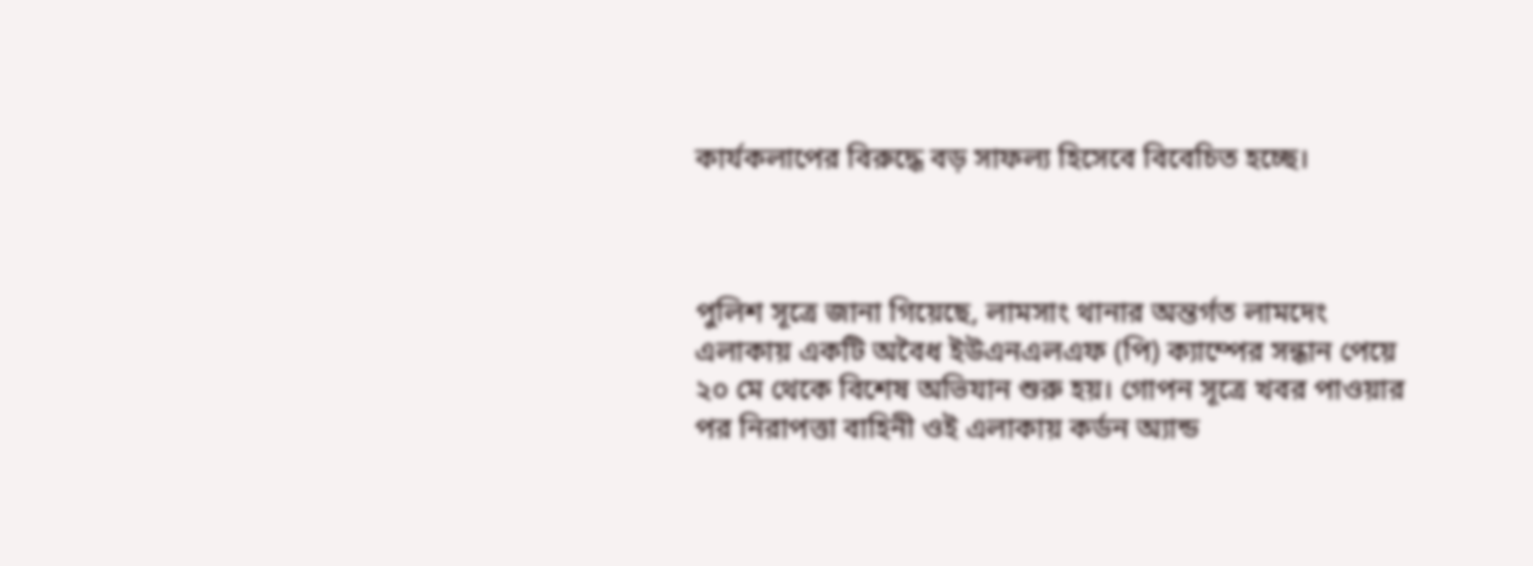কার্যকলাপের বিরুদ্ধে বড় সাফল্য হিসেবে বিবেচিত হচ্ছে।



পুলিশ সূত্রে জানা গিয়েছে, লামসাং থানার অন্তর্গত লামদেং এলাকায় একটি অবৈধ ইউএনএলএফ (পি) ক্যাম্পের সন্ধান পেয়ে ২০ মে থেকে বিশেষ অভিযান শুরু হয়। গোপন সূত্রে খবর পাওয়ার পর নিরাপত্তা বাহিনী ওই এলাকায় কর্ডন অ্যান্ড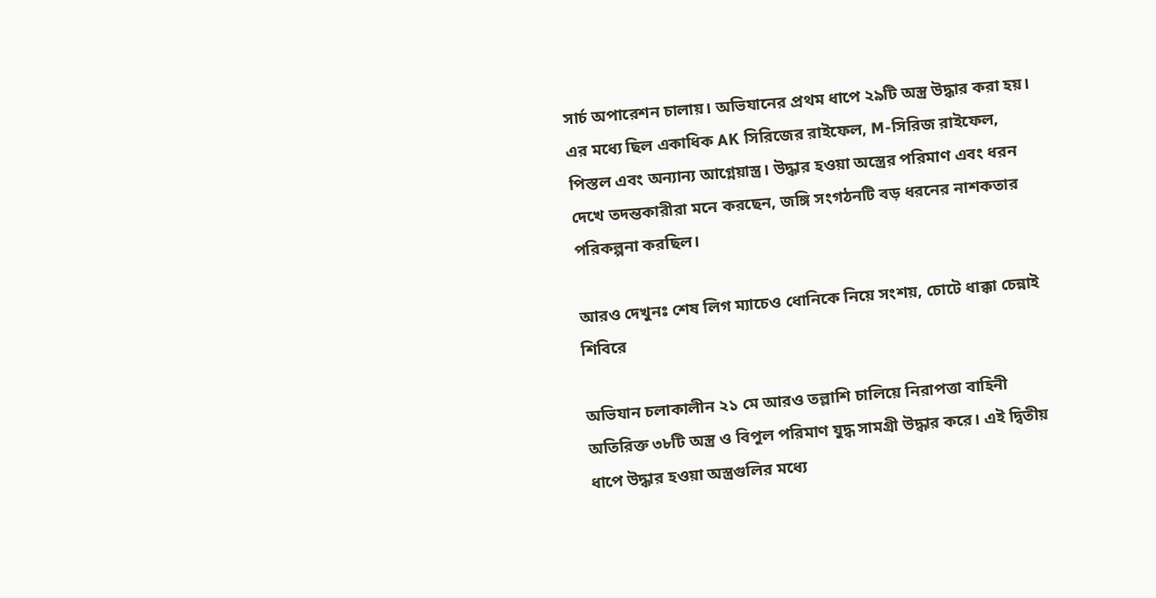সার্চ অপারেশন চালায়। অভিযানের প্রথম ধাপে ২৯টি অস্ত্র উদ্ধার করা হয়। এর মধ্যে ছিল একাধিক AK সিরিজের রাইফেল, M-সিরিজ রাইফেল, পিস্তল এবং অন্যান্য আগ্নেয়াস্ত্র। উদ্ধার হওয়া অস্ত্রের পরিমাণ এবং ধরন দেখে তদন্তকারীরা মনে করছেন, জঙ্গি সংগঠনটি বড় ধরনের নাশকতার পরিকল্পনা করছিল।

আরও দেখুনঃ শেষ লিগ ম্যাচেও ধোনিকে নিয়ে সংশয়, চোটে ধাক্কা চেন্নাই শিবিরে

অভিযান চলাকালীন ২১ মে আরও তল্লাশি চালিয়ে নিরাপত্তা বাহিনী অতিরিক্ত ৩৮টি অস্ত্র ও বিপুল পরিমাণ যুদ্ধ সামগ্রী উদ্ধার করে। এই দ্বিতীয় ধাপে উদ্ধার হওয়া অস্ত্রগুলির মধ্যে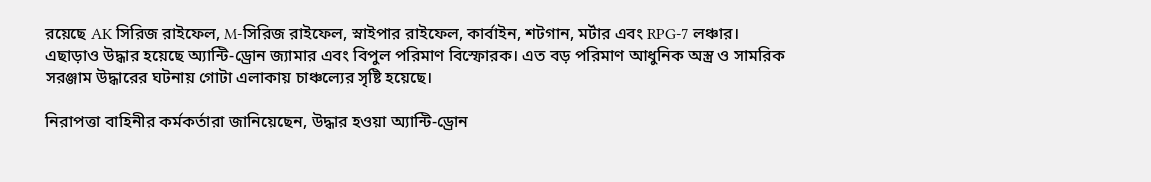রয়েছে AK সিরিজ রাইফেল, M-সিরিজ রাইফেল, স্নাইপার রাইফেল, কার্বাইন, শটগান, মর্টার এবং RPG-7 লঞ্চার। এছাড়াও উদ্ধার হয়েছে অ্যান্টি-ড্রোন জ্যামার এবং বিপুল পরিমাণ বিস্ফোরক। এত বড় পরিমাণ আধুনিক অস্ত্র ও সামরিক সরঞ্জাম উদ্ধারের ঘটনায় গোটা এলাকায় চাঞ্চল্যের সৃষ্টি হয়েছে।

নিরাপত্তা বাহিনীর কর্মকর্তারা জানিয়েছেন, উদ্ধার হওয়া অ্যান্টি-ড্রোন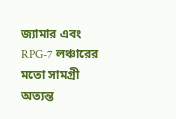জ্যামার এবং RPG-7 লঞ্চারের মতো সামগ্রী অত্যন্ত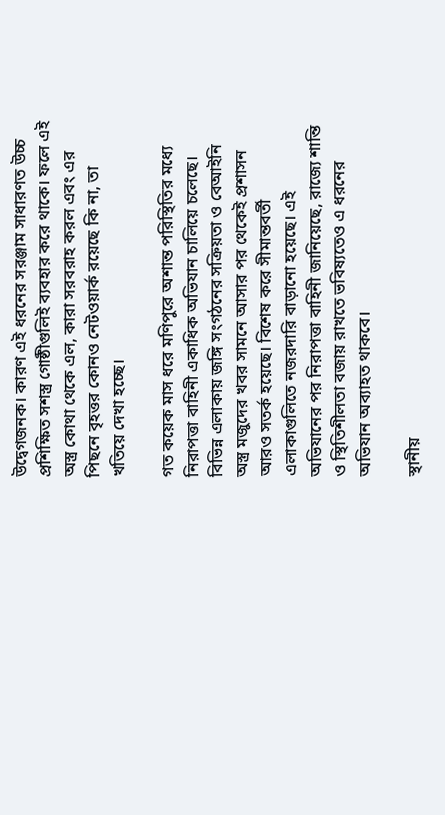উদ্বেগজনক। কারণ এই ধরনের সরঞ্জাম সাধারণত উচ্চ প্রশিক্ষিত সশস্ত্র গোষ্ঠীগুলিই ব্যবহার করে থাকে। ফলে এই অস্ত্র কোথা থেকে এল, কারা সরবরাহ করল এবং এর পিছনে বৃহত্তর কোনও নেটওয়ার্ক রয়েছে কি না, তা খতিয়ে দেখা হচ্ছে।

গত কয়েক মাস ধরে মণিপুরে অশান্ত পরিস্থিতির মধ্যে নিরাপত্তা বাহিনী একাধিক অভিযান চালিয়ে চলেছে। বিভিন্ন এলাকায় জঙ্গি সংগঠনের সক্রিয়তা ও বেআইনি অস্ত্র মজুদের খবর সামনে আসার পর থেকেই প্রশাসন আরও সতর্ক হয়েছে। বিশেষ করে সীমান্তবর্তী এলাকাগুলিতে নজরদারি বাড়ানো হয়েছে। এই অভিযানের পর নিরাপত্তা বাহিনী জানিয়েছে, রাজ্যে শান্তি ও স্থিতিশীলতা বজায় রাখতে ভবিষ্যতেও এ ধরনের অভিযান অব্যাহত থাকবে।

স্থানীয়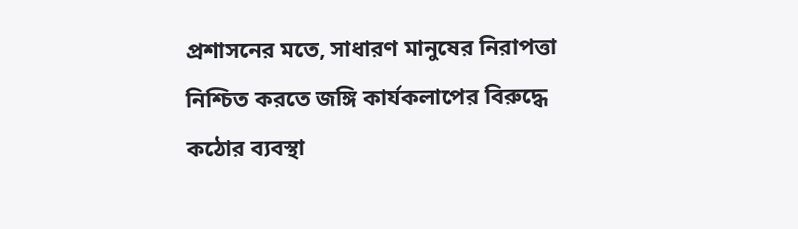প্রশাসনের মতে, সাধারণ মানুষের নিরাপত্তা নিশ্চিত করতে জঙ্গি কার্যকলাপের বিরুদ্ধে কঠোর ব্যবস্থা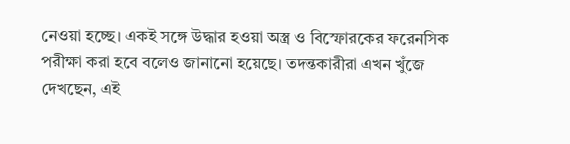নেওয়া হচ্ছে। একই সঙ্গে উদ্ধার হওয়া অস্ত্র ও বিস্ফোরকের ফরেনসিক পরীক্ষা করা হবে বলেও জানানো হয়েছে। তদন্তকারীরা এখন খুঁজে দেখছেন, এই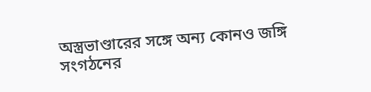অস্ত্রভাণ্ডারের সঙ্গে অন্য কোনও জঙ্গি সংগঠনের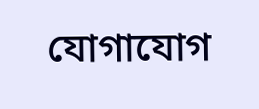যোগাযোগ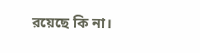রয়েছে কি না।